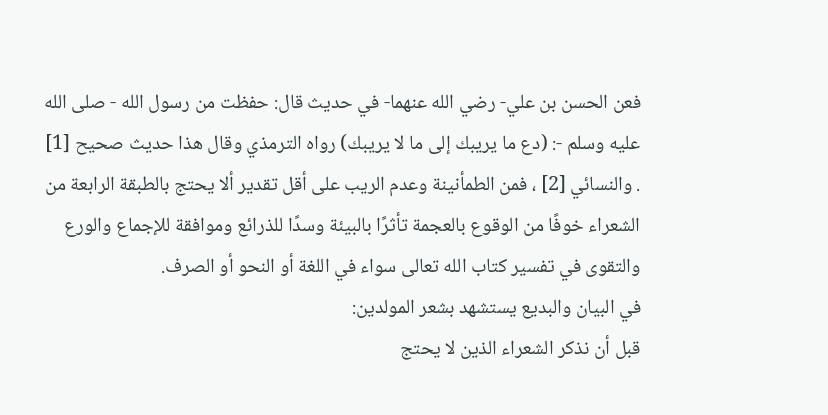فعن الحسن بن علي- رضي الله عنهما- في حديث قال: حفظت من رسول الله - صلى الله عليه وسلم -: (دع ما يريبك إلى ما لا يريبك) رواه الترمذي وقال هذا حديث صحيح [1] . والنسائي [2] ، فمن الطمأنينة وعدم الريب على أقل تقدير ألا يحتج بالطبقة الرابعة من الشعراء خوفًا من الوقوع بالعجمة تأثرًا بالبيئة وسدًا للذرائع وموافقة للإجماع والورع والتقوى في تفسير كتاب الله تعالى سواء في اللغة أو النحو أو الصرف.
في البيان والبديع يستشهد بشعر المولدين:
قبل أن نذكر الشعراء الذين لا يحتج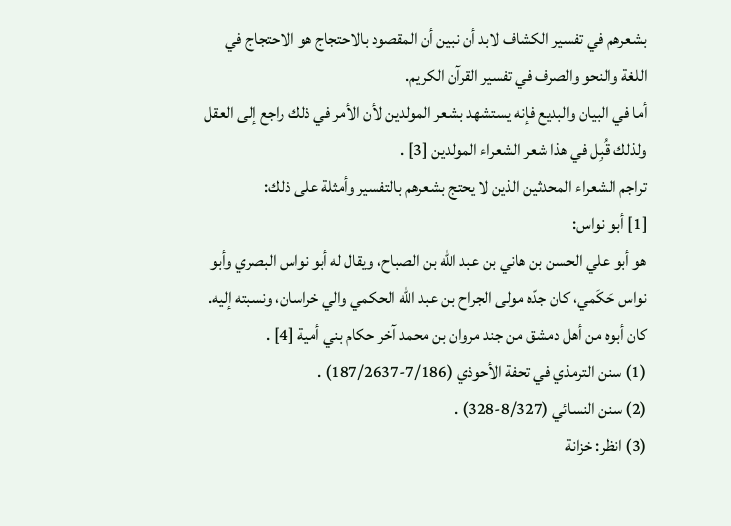بشعرهم في تفسير الكشاف لابد أن نبين أن المقصود بالاحتجاج هو الاحتجاج في اللغة والنحو والصرف في تفسير القرآن الكريم.
أما في البيان والبديع فإنه يستشهد بشعر المولدين لأن الأمر في ذلك راجع إلى العقل ولذلك قُبِل في هذا شعر الشعراء المولدين [3] .
تراجم الشعراء المحدثين الذين لا يحتج بشعرهم بالتفسير وأمثلة على ذلك:
[1] أبو نواس:
هو أبو علي الحسن بن هاني بن عبد الله بن الصباح، ويقال له أبو نواس البصري وأبو نواس حَكَمي، كان جدّه مولى الجراح بن عبد الله الحكمي والي خراسان، ونسبته إليه. كان أبوه من أهل دمشق من جند مروان بن محمد آخر حكام بني أمية [4] .
(1) سنن الترمذي في تحفة الأحوذي (7/186-187/2637) .
(2) سنن النسائي (8/327-328) .
(3) انظر: خزانة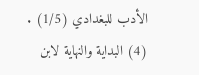الأدب للبغدادي (1/5) .
(4) البداية والنهاية لابن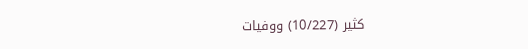كثير (10/227) ووفيات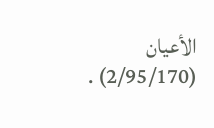الأعيان (2/95/170) .